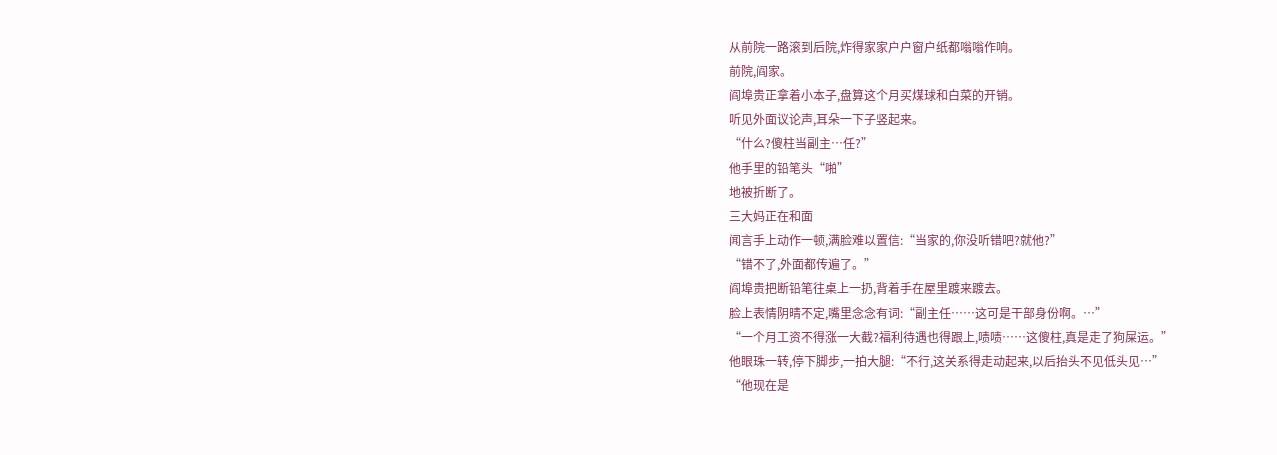从前院一路滚到后院,炸得家家户户窗户纸都嗡嗡作响。
前院,阎家。
阎埠贵正拿着小本子,盘算这个月买煤球和白菜的开销。
听见外面议论声,耳朵一下子竖起来。
“什么?傻柱当副主…任?”
他手里的铅笔头“啪”
地被折断了。
三大妈正在和面
闻言手上动作一顿,满脸难以置信:“当家的,你没听错吧?就他?”
“错不了,外面都传遍了。”
阎埠贵把断铅笔往桌上一扔,背着手在屋里踱来踱去。
脸上表情阴晴不定,嘴里念念有词:“副主任……这可是干部身份啊。…”
“一个月工资不得涨一大截?福利待遇也得跟上,啧啧……这傻柱,真是走了狗屎运。”
他眼珠一转,停下脚步,一拍大腿:“不行,这关系得走动起来,以后抬头不见低头见…”
“他现在是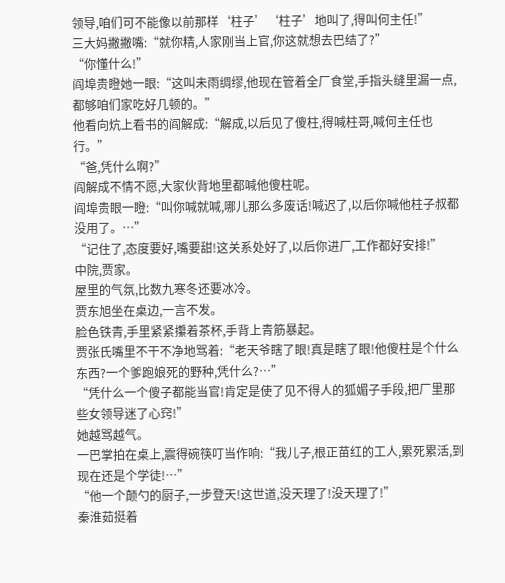领导,咱们可不能像以前那样‘柱子’‘柱子’地叫了,得叫何主任!”
三大妈撇撇嘴:“就你精,人家刚当上官,你这就想去巴结了?”
“你懂什么!”
阎埠贵瞪她一眼:“这叫未雨绸缪,他现在管着全厂食堂,手指头缝里漏一点,都够咱们家吃好几顿的。”
他看向炕上看书的阎解成:“解成,以后见了傻柱,得喊柱哥,喊何主任也行。”
“爸,凭什么啊?”
阎解成不情不愿,大家伙背地里都喊他傻柱呢。
阎埠贵眼一瞪:“叫你喊就喊,哪儿那么多废话!喊迟了,以后你喊他柱子叔都没用了。…”
“记住了,态度要好,嘴要甜!这关系处好了,以后你进厂,工作都好安排!”
中院,贾家。
屋里的气氛,比数九寒冬还要冰冷。
贾东旭坐在桌边,一言不发。
脸色铁青,手里紧紧攥着茶杯,手背上青筋暴起。
贾张氏嘴里不干不净地骂着:“老天爷瞎了眼!真是瞎了眼!他傻柱是个什么东西?一个爹跑娘死的野种,凭什么?…”
“凭什么一个傻子都能当官!肯定是使了见不得人的狐媚子手段,把厂里那些女领导迷了心窍!”
她越骂越气。
一巴掌拍在桌上,震得碗筷叮当作响:“我儿子,根正苗红的工人,累死累活,到现在还是个学徒!…”
“他一个颠勺的厨子,一步登天!这世道,没天理了!没天理了!”
秦淮茹挺着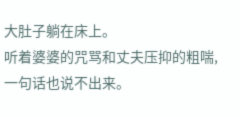大肚子躺在床上。
听着婆婆的咒骂和丈夫压抑的粗喘,一句话也说不出来。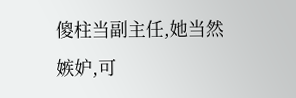傻柱当副主任,她当然嫉妒,可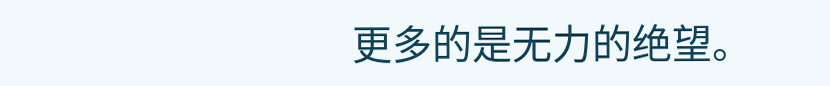更多的是无力的绝望。